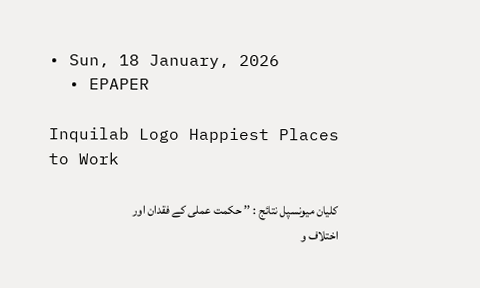• Sun, 18 January, 2026
  • EPAPER

Inquilab Logo Happiest Places to Work

کلیان میونسپل نتائج : ’’ حکمت عملی کے فقدان اور اختلاف و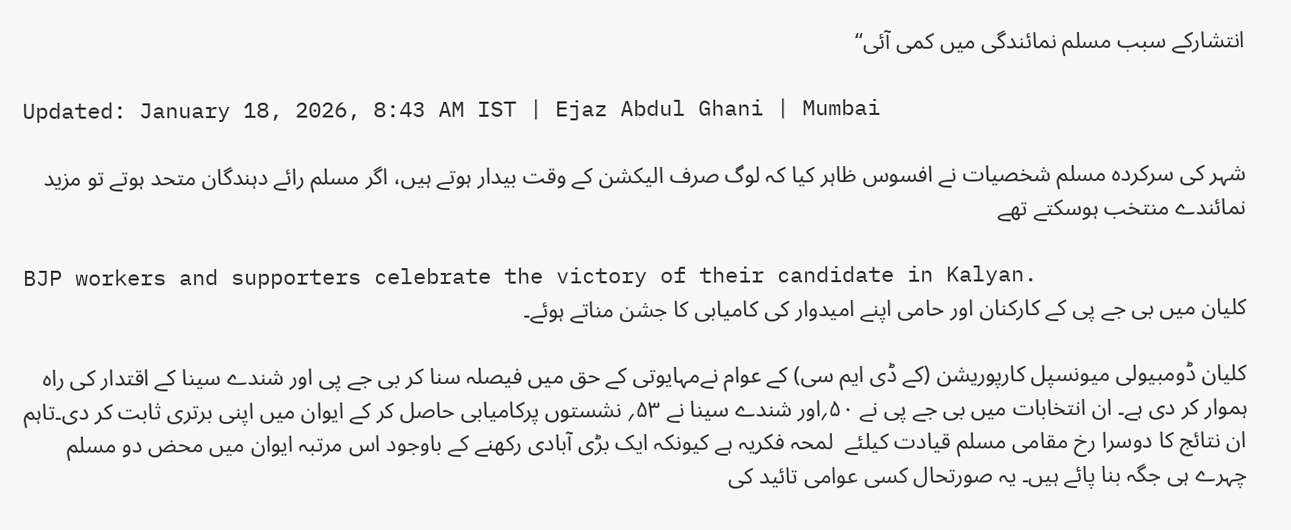انتشارکے سبب مسلم نمائندگی میں کمی آئی‘‘

Updated: January 18, 2026, 8:43 AM IST | Ejaz Abdul Ghani | Mumbai

شہر کی سرکردہ مسلم شخصیات نے افسوس ظاہر کیا کہ لوگ صرف الیکشن کے وقت بیدار ہوتے ہیں، اگر مسلم رائے دہندگان متحد ہوتے تو مزید نمائندے منتخب ہوسکتے تھے

BJP workers and supporters celebrate the victory of their candidate in Kalyan.
کلیان میں بی جے پی کے کارکنان اور حامی اپنے امیدوار کی کامیابی کا جشن مناتے ہوئے۔

کلیان ڈومبیولی میونسپل کارپوریشن (کے ڈی ایم سی) کے عوام نےمہایوتی کے حق میں فیصلہ سنا کر بی جے پی اور شندے سینا کے اقتدار کی راہ ہموار کر دی ہے۔ ان انتخابات میں بی جے پی نے ۵۰؍اور شندے سینا نے ۵۳؍ نشستوں پرکامیابی حاصل کر کے ایوان میں اپنی برتری ثابت کر دی۔تاہم ان نتائج کا دوسرا رخ مقامی مسلم قیادت کیلئے  لمحہ فکریہ ہے کیونکہ ایک بڑی آبادی رکھنے کے باوجود اس مرتبہ ایوان میں محض دو مسلم چہرے ہی جگہ بنا پائے ہیں۔ یہ صورتحال کسی عوامی تائید کی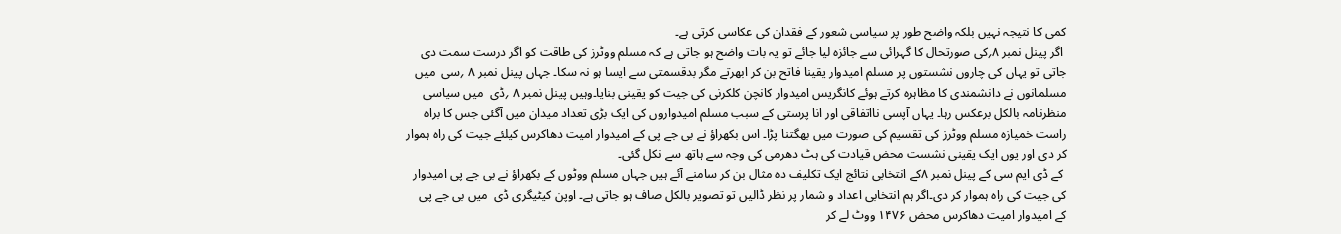کمی کا نتیجہ نہیں بلکہ واضح طور پر سیاسی شعور کے فقدان کی عکاسی کرتی ہے۔
 اگر پینل نمبر ۸؍کی صورتحال کا گہرائی سے جائزہ لیا جائے تو یہ بات واضح ہو جاتی ہے کہ مسلم ووٹرز کی طاقت کو اگر درست سمت دی جاتی تو یہاں کی چاروں نشستوں پر مسلم امیدوار یقینا فاتح بن کر ابھرتے مگر بدقسمتی سے ایسا ہو نہ سکا۔ جہاں پینل نمبر ۸ ؍سی  میں مسلمانوں نے دانشمندی کا مظاہرہ کرتے ہوئے کانگریس امیدوار کانچن کلکرنی کی جیت کو یقینی بنایا۔وہیں پینل نمبر ۸ ؍ڈی  میں سیاسی منظرنامہ بالکل برعکس رہا۔ یہاں آپسی نااتفاقی اور انا پرستی کے سبب مسلم امیدواروں کی ایک بڑی تعداد میدان میں آگئی جس کا براہ راست خمیازہ مسلم ووٹرز کی تقسیم کی صورت میں بھگتنا پڑا۔ اس بکھراؤ نے بی جے پی کے امیدوار امیت دھاکرس کیلئے جیت کی راہ ہموار کر دی اور یوں ایک یقینی نشست محض قیادت کی ہٹ دھرمی کی وجہ سے ہاتھ سے نکل گئی۔
 کے ڈی ایم سی کے پینل نمبر ۸کے انتخابی نتائج ایک تکلیف دہ مثال بن کر سامنے آئے ہیں جہاں مسلم ووٹوں کے بکھراؤ نے بی جے پی امیدوار کی جیت کی راہ ہموار کر دی۔اگر ہم انتخابی اعداد و شمار پر نظر ڈالیں تو تصویر بالکل صاف ہو جاتی ہے۔ اوپن کیٹیگری ڈی  میں بی جے پی کے امیدوار امیت دھاکرس محض ۱۴۷۶ ووٹ لے کر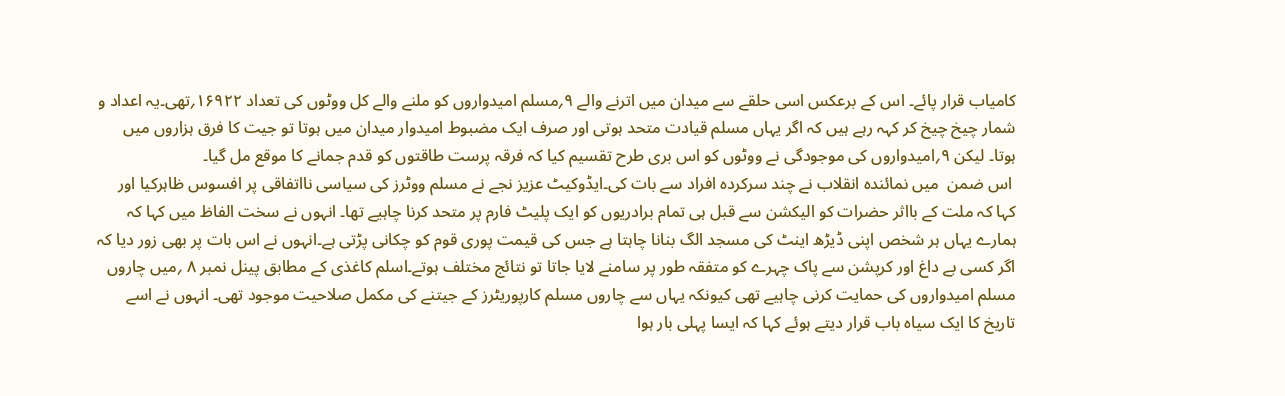کامیاب قرار پائے۔ اس کے برعکس اسی حلقے سے میدان میں اترنے والے ۹؍مسلم امیدواروں کو ملنے والے کل ووٹوں کی تعداد ۱۶۹۲۲؍تھی۔یہ اعداد و شمار چیخ چیخ کر کہہ رہے ہیں کہ اگر یہاں مسلم قیادت متحد ہوتی اور صرف ایک مضبوط امیدوار میدان میں ہوتا تو جیت کا فرق ہزاروں میں ہوتا۔ لیکن ۹؍امیدواروں کی موجودگی نے ووٹوں کو اس بری طرح تقسیم کیا کہ فرقہ پرست طاقتوں کو قدم جمانے کا موقع مل گیا۔
 اس ضمن  میں نمائندہ انقلاب نے چند سرکردہ افراد سے بات کی۔ایڈوکیٹ عزیز نجے نے مسلم ووٹرز کی سیاسی نااتفاقی پر افسوس ظاہرکیا اور کہا کہ ملت کے بااثر حضرات کو الیکشن سے قبل ہی تمام برادریوں کو ایک پلیٹ فارم پر متحد کرنا چاہیے تھا۔ انہوں نے سخت الفاظ میں کہا کہ ہمارے یہاں ہر شخص اپنی ڈیڑھ اینٹ کی مسجد الگ بنانا چاہتا ہے جس کی قیمت پوری قوم کو چکانی پڑتی ہے۔انہوں نے اس بات پر بھی زور دیا کہ اگر کسی بے داغ اور کرپشن سے پاک چہرے کو متفقہ طور پر سامنے لایا جاتا تو نتائج مختلف ہوتے۔اسلم کاغذی کے مطابق پینل نمبر ۸ ؍میں چاروں مسلم امیدواروں کی حمایت کرنی چاہیے تھی کیونکہ یہاں سے چاروں مسلم کارپوریٹرز کے جیتنے کی مکمل صلاحیت موجود تھی۔ انہوں نے اسے تاریخ کا ایک سیاہ باب قرار دیتے ہوئے کہا کہ ایسا پہلی بار ہوا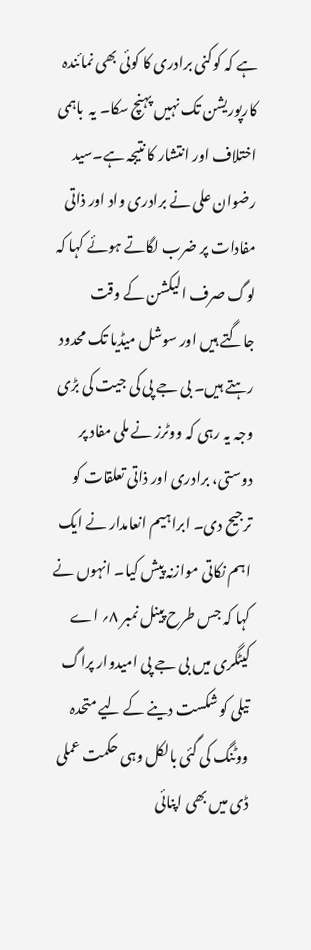ہے کہ کوکنی برادری کا کوئی بھی نمائندہ کارپوریشن تک نہیں پہنچ سکا۔ یہ  باہمی اختلاف اور انتشار کا نتیجہ ہے۔سید رضوان علی نے برادری واد اور ذاتی مفادات پر ضرب لگاتے ہوئے کہا کہ لوگ صرف الیکشن کے وقت جاگتے ہیں اور سوشل میڈیا تک محدود رہتے ہیں۔ بی جے پی کی جیت کی بڑی وجہ یہ رہی کہ ووٹرز نے ملی مفاد پر دوستی، برادری اور ذاتی تعلقات کو ترجیح دی۔ ابراہیم انعامدار نے ایک اہم نکاتی موازنہ پیش کیا۔ انہوں نے کہا کہ جس طرح پینل نمبر ۸؍ اے کیٹگری میں بی جے پی امیدوار پراگ تیلی کو شکست دینے کے لیے متحدہ ووٹنگ کی گئی بالکل وہی حکمت عملی ڈی میں بھی اپنائی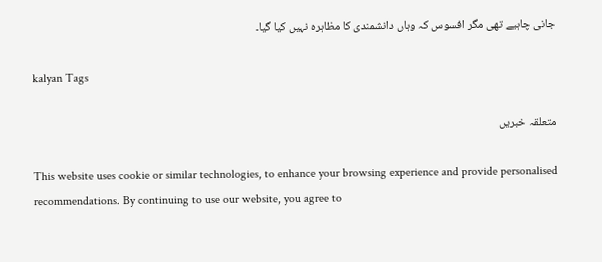جانی چاہیے تھی مگر افسوس کہ وہاں دانشمندی کا مظاہرہ نہیں کیا گیا۔

kalyan Tags

متعلقہ خبریں

This website uses cookie or similar technologies, to enhance your browsing experience and provide personalised recommendations. By continuing to use our website, you agree to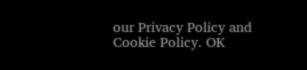our Privacy Policy and Cookie Policy. OK